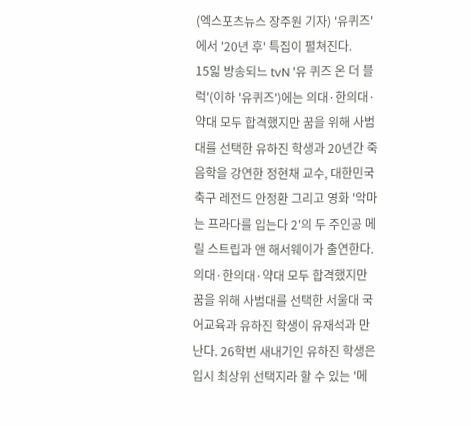(엑스포츠뉴스 장주원 기자) '유퀴즈'에서 '20년 후' 특집이 펼쳐진다.
15읿 방송되느 tvN '유 퀴즈 온 더 블럭'(이하 '유퀴즈')에는 의대·한의대·약대 모두 합격했지만 꿈을 위해 사범대를 선택한 유하진 학생과 20년간 죽음학을 강연한 정현채 교수, 대한민국 축구 레전드 안정환 그리고 영화 '악마는 프라다를 입는다 2'의 두 주인공 메릴 스트립과 앤 해서웨이가 출연한다.
의대·한의대·약대 모두 합격했지만 꿈을 위해 사범대를 선택한 서울대 국어교육과 유하진 학생이 유재석과 만난다. 26학번 새내기인 유하진 학생은 입시 최상위 선택지라 할 수 있는 '메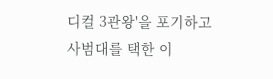디컬 3관왕'을 포기하고 사범대를 택한 이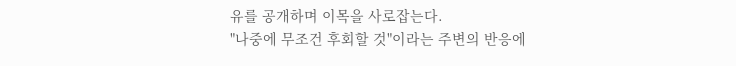유를 공개하며 이목을 사로잡는다.
"나중에 무조건 후회할 것"이라는 주변의 반응에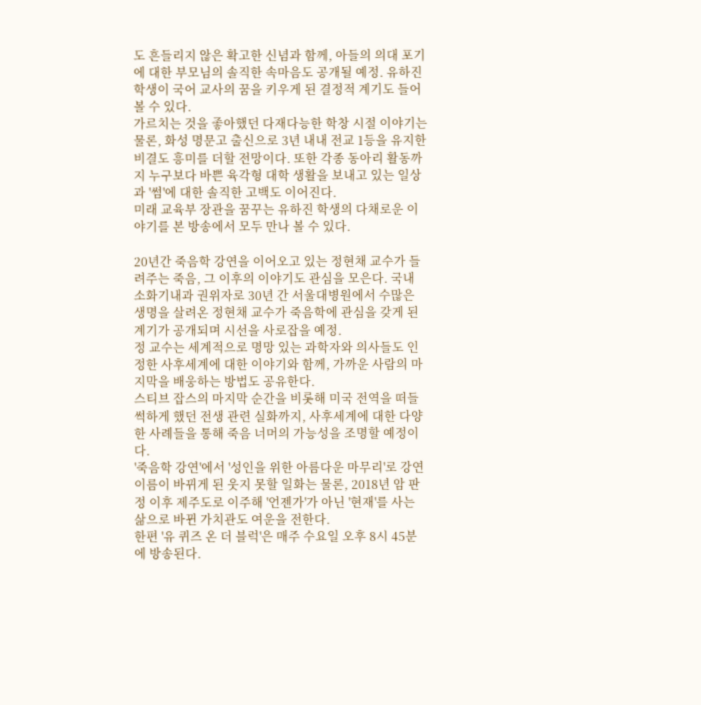도 흔들리지 않은 확고한 신념과 함께, 아들의 의대 포기에 대한 부모님의 솔직한 속마음도 공개될 예정. 유하진 학생이 국어 교사의 꿈을 키우게 된 결정적 계기도 들어볼 수 있다.
가르치는 것을 좋아했던 다재다능한 학창 시절 이야기는 물론, 화성 명문고 출신으로 3년 내내 전교 1등을 유지한 비결도 흥미를 더할 전망이다. 또한 각종 동아리 활동까지 누구보다 바쁜 육각형 대학 생활을 보내고 있는 일상과 '썸'에 대한 솔직한 고백도 이어진다.
미래 교육부 장관을 꿈꾸는 유하진 학생의 다채로운 이야기를 본 방송에서 모두 만나 볼 수 있다.

20년간 죽음학 강연을 이어오고 있는 정현채 교수가 들려주는 죽음, 그 이후의 이야기도 관심을 모은다. 국내 소화기내과 권위자로 30년 간 서울대병원에서 수많은 생명을 살려온 정현채 교수가 죽음학에 관심을 갖게 된 계기가 공개되며 시선을 사로잡을 예정.
정 교수는 세계적으로 명망 있는 과학자와 의사들도 인정한 사후세계에 대한 이야기와 함께, 가까운 사람의 마지막을 배웅하는 방법도 공유한다.
스티브 잡스의 마지막 순간을 비롯해 미국 전역을 떠들썩하게 했던 전생 관련 실화까지, 사후세계에 대한 다양한 사례들을 통해 죽음 너머의 가능성을 조명할 예정이다.
'죽음학 강연'에서 '성인을 위한 아름다운 마무리'로 강연 이름이 바뀌게 된 웃지 못할 일화는 물론, 2018년 암 판정 이후 제주도로 이주해 '언젠가'가 아닌 '현재'를 사는 삶으로 바뀐 가치관도 여운을 전한다.
한편 '유 퀴즈 온 더 블럭'은 매주 수요일 오후 8시 45분에 방송된다.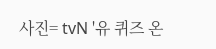사진= tvN '유 퀴즈 온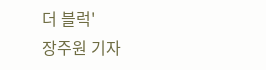더 블럭'
장주원 기자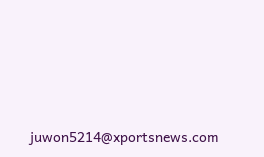juwon5214@xportsnews.com